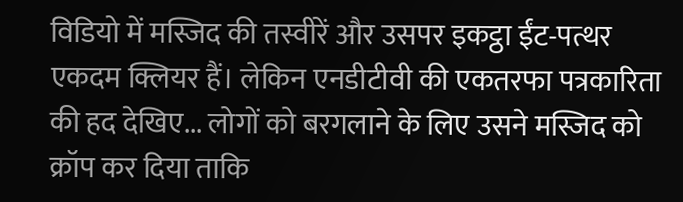विडियो में मस्जिद की तस्वीरें और उसपर इकट्ठा ईंट-पत्थर एकदम क्लियर हैं। लेकिन एनडीटीवी की एकतरफा पत्रकारिता की हद देखिए... लोगों को बरगलाने के लिए उसने मस्जिद को क्रॉप कर दिया ताकि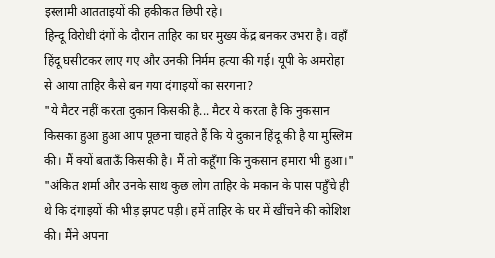इस्लामी आतताइयों की हकीकत छिपी रहे।
हिन्दू विरोधी दंगों के दौरान ताहिर का घर मुख्य केंद्र बनकर उभरा है। वहॉं हिंदू घसीटकर लाए गए और उनकी निर्मम हत्या की गई। यूपी के अमरोहा से आया ताहिर कैसे बन गया दंगाइयों का सरगना?
"ये मैटर नहीं करता दुकान किसकी है... मैटर ये करता है कि नुकसान किसका हुआ हुआ आप पूछना चाहते हैं कि ये दुकान हिंदू की है या मुस्लिम की। मैं क्यों बताऊँ किसकी है। मैं तो कहूँगा कि नुकसान हमारा भी हुआ।"
"अंकित शर्मा और उनके साथ कुछ लोग ताहिर के मकान के पास पहुँचे ही थे कि दंगाइयों की भीड़ झपट पड़ी। हमें ताहिर के घर में खींचने की कोशिश की। मैंने अपना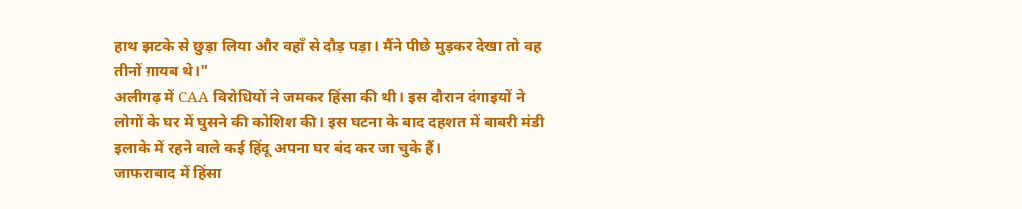हाथ झटके से छुड़ा लिया और वहाँ से दौड़ पड़ा। मैंने पीछे मुड़कर देखा तो वह तीनों ग़ायब थे।"
अलीगढ़ में CAA विरोधियों ने जमकर हिंसा की थी। इस दौरान दंगाइयों ने लोगों के घर में घुसने की कोशिश की। इस घटना के बाद दहशत में बाबरी मंडी इलाके में रहने वाले कई हिंदू अपना घर बंद कर जा चुके हैं।
जाफराबाद में हिंसा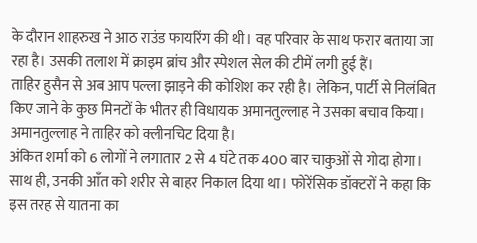के दौरान शाहरुख ने आठ राउंड फायरिंग की थी। वह परिवार के साथ फरार बताया जा रहा है। उसकी तलाश में क्राइम ब्रांच और स्पेशल सेल की टीमें लगी हुई हैं।
ताहिर हुसैन से अब आप पल्ला झाड़ने की कोशिश कर रही है। लेकिन, पार्टी से निलंबित किए जाने के कुछ मिनटों के भीतर ही विधायक अमानतुल्लाह ने उसका बचाव किया। अमानतुल्लाह ने ताहिर को क्लीनचिट दिया है।
अंकित शर्मा को 6 लोगों ने लगातार 2 से 4 घंटे तक 400 बार चाकुओं से गोदा होगा। साथ ही, उनकी आँत को शरीर से बाहर निकाल दिया था। फोरेंसिक डॉक्टरों ने कहा कि इस तरह से यातना का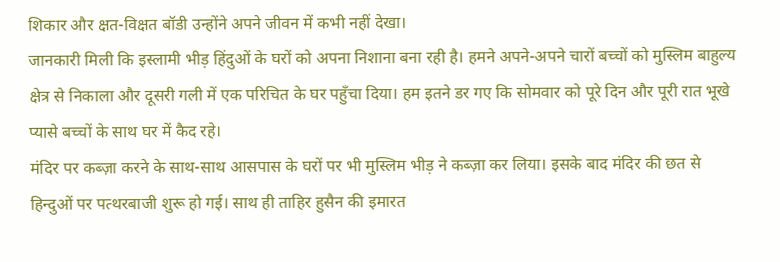शिकार और क्षत-विक्षत बॉडी उन्होंने अपने जीवन में कभी नहीं देखा।
जानकारी मिली कि इस्लामी भीड़ हिंदुओं के घरों को अपना निशाना बना रही है। हमने अपने-अपने चारों बच्चों को मुस्लिम बाहुल्य क्षेत्र से निकाला और दूसरी गली में एक परिचित के घर पहुँचा दिया। हम इतने डर गए कि सोमवार को पूरे दिन और पूरी रात भूखे प्यासे बच्चों के साथ घर में कैद रहे।
मंदिर पर कब्ज़ा करने के साथ-साथ आसपास के घरों पर भी मुस्लिम भीड़ ने कब्ज़ा कर लिया। इसके बाद मंदिर की छत से हिन्दुओं पर पत्थरबाजी शुरू हो गई। साथ ही ताहिर हुसैन की इमारत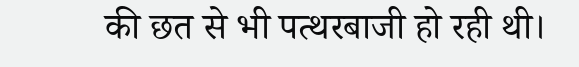की छत से भी पत्थरबाजी हो रही थी।